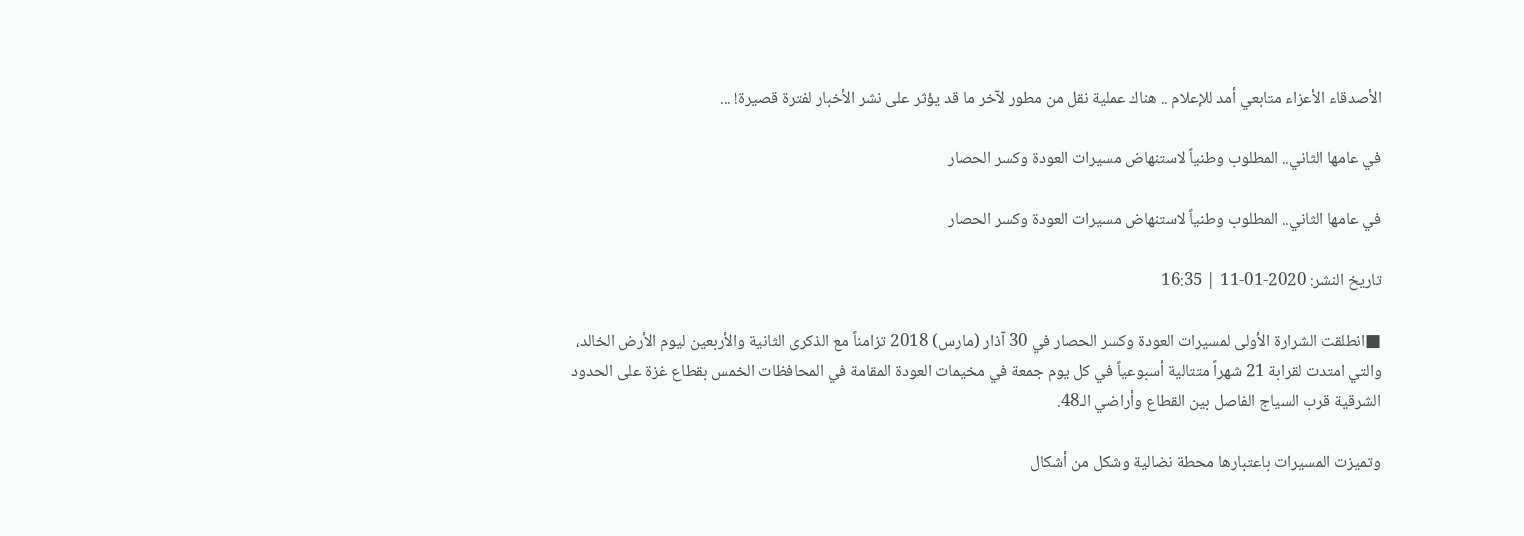الأصدقاء الأعزاء متابعي أمد للإعلام .. هناك عملية نقل من مطور لآخر ما قد يؤثر على نشر الأخبار لفترة قصيرة! ...

في عامها الثاني.. المطلوب وطنياً لاستنهاض مسيرات العودة وكسر الحصار

في عامها الثاني.. المطلوب وطنياً لاستنهاض مسيرات العودة وكسر الحصار

تاريخ النشر: 2020-01-11 | 16:35

■انطلقت الشرارة الأولى لمسيرات العودة وكسر الحصار في 30 آذار (مارس) 2018 تزامناً مع الذكرى الثانية والأربعين ليوم الأرض الخالد، والتي امتدت لقرابة 21 شهراً متتالية أسبوعياً في كل يوم جمعة في مخيمات العودة المقامة في المحافظات الخمس بقطاع غزة على الحدود الشرقية قرب السياج الفاصل بين القطاع وأراضي الـ48.

وتميزت المسيرات باعتبارها محطة نضالية وشكل من أشكال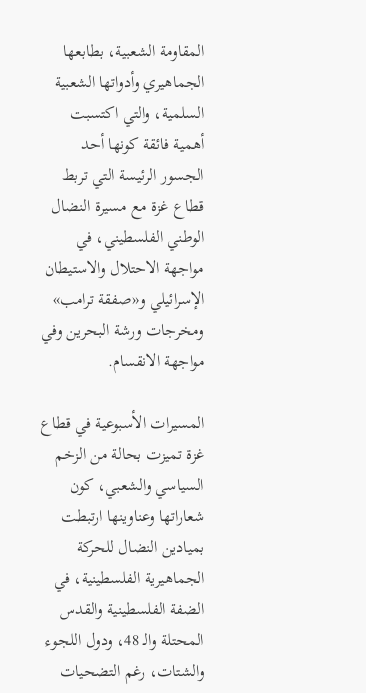المقاومة الشعبية، بطابعها الجماهيري وأدواتها الشعبية السلمية، والتي اكتسبت أهمية فائقة كونها أحد الجسور الرئيسة التي تربط قطاع غزة مع مسيرة النضال الوطني الفلسطيني، في مواجهة الاحتلال والاستيطان الإسرائيلي و«صفقة ترامب» ومخرجات ورشة البحرين وفي مواجهة الانقسام.

المسيرات الأسبوعية في قطاع غزة تميزت بحالة من الزخم السياسي والشعبي، كون شعاراتها وعناوينها ارتبطت بميادين النضال للحركة الجماهيرية الفلسطينية، في الضفة الفلسطينية والقدس المحتلة والـ 48، ودول اللجوء والشتات، رغم التضحيات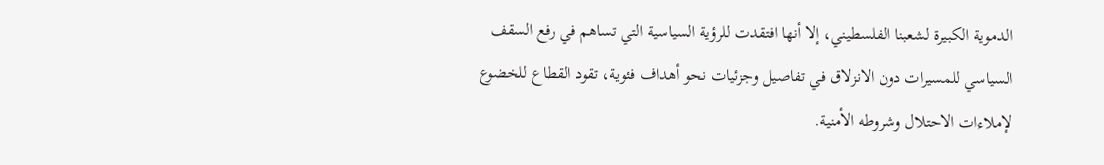الدموية الكبيرة لشعبنا الفلسطيني، إلا أنها افتقدت للرؤية السياسية التي تساهم في رفع السقف السياسي للمسيرات دون الانزلاق في تفاصيل وجزئيات نحو أهداف فئوية، تقود القطاع للخضوع لإملاءات الاحتلال وشروطه الأمنية.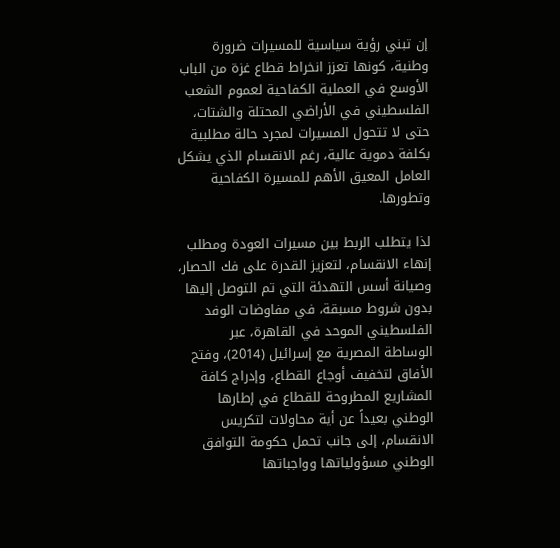إن تبني رؤية سياسية للمسيرات ضرورة وطنية، كونها تعزز انخراط قطاع غزة من الباب الأوسع في العملية الكفاحية لعموم الشعب الفلسطيني في الأراضي المحتلة والشتات، حتى لا تتحول المسيرات لمجرد حالة مطلبية بكلفة دموية عالية، رغم الانقسام الذي يشكل العامل المعيق الأهم للمسيرة الكفاحية وتطورها.

لذا يتطلب الربط بين مسيرات العودة ومطلب إنهاء الانقسام، لتعزيز القدرة على فك الحصار، وصيانة أسس التهدئة التي تم التوصل إليها بدون شروط مسبقة، في مفاوضات الوفد الفلسطيني الموحد في القاهرة، عبر الوساطة المصرية مع إسرائيل (2014)، وفتح الأفاق لتخفيف أوجاع القطاع، وإدراج كافة المشاريع المطروحة للقطاع في إطارها الوطني بعيداً عن أية محاولات لتكريس الانقسام، إلى جانب تحمل حكومة التوافق الوطني مسؤولياتها وواجباتها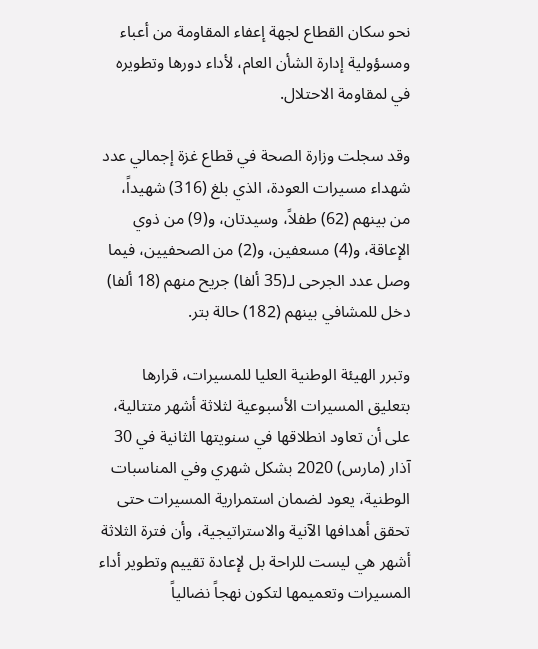نحو سكان القطاع لجهة إعفاء المقاومة من أعباء ومسؤولية إدارة الشأن العام، لأداء دورها وتطويره في لمقاومة الاحتلال.

وقد سجلت وزارة الصحة في قطاع غزة إجمالي عدد شهداء مسيرات العودة، الذي بلغ (316) شهيداً، من بينهم (62) طفلاً، وسيدتان، و(9) من ذوي الإعاقة، و(4) مسعفين، و(2) من الصحفيين، فيما وصل عدد الجرحى لـ(35 ألفا) جريح منهم (18 ألفا) دخل للمشافي بينهم (182) حالة بتر.

وتبرر الهيئة الوطنية العليا للمسيرات، قرارها بتعليق المسيرات الأسبوعية لثلاثة أشهر متتالية، على أن تعاود انطلاقها في سنويتها الثانية في 30 آذار (مارس) 2020 بشكل شهري وفي المناسبات الوطنية، يعود لضمان استمرارية المسيرات حتى تحقق أهدافها الآنية والاستراتيجية، وأن فترة الثلاثة أشهر هي ليست للراحة بل لإعادة تقييم وتطوير أداء المسيرات وتعميمها لتكون نهجاً نضالياً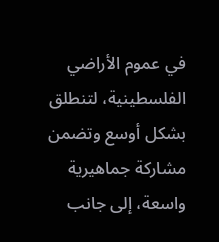في عموم الأراضي الفلسطينية، لتنطلق بشكل أوسع وتضمن مشاركة جماهيرية واسعة، إلى جانب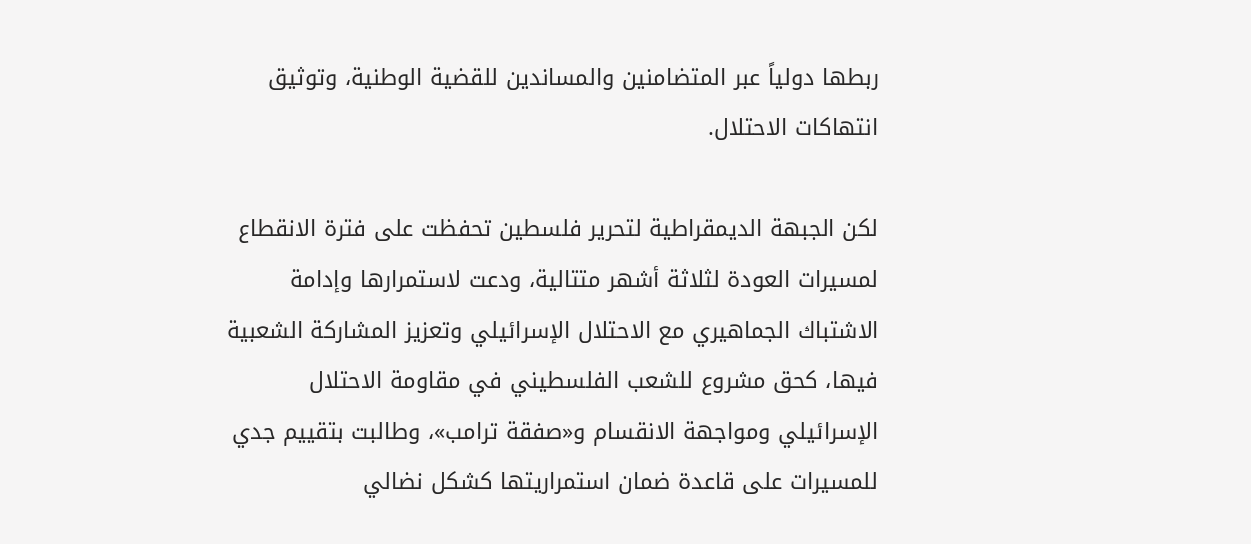ربطها دولياً عبر المتضامنين والمساندين للقضية الوطنية، وتوثيق انتهاكات الاحتلال.

لكن الجبهة الديمقراطية لتحرير فلسطين تحفظت على فترة الانقطاع لمسيرات العودة لثلاثة أشهر متتالية، ودعت لاستمرارها وإدامة الاشتباك الجماهيري مع الاحتلال الإسرائيلي وتعزيز المشاركة الشعبية فيها، كحق مشروع للشعب الفلسطيني في مقاومة الاحتلال الإسرائيلي ومواجهة الانقسام و«صفقة ترامب»، وطالبت بتقييم جدي للمسيرات على قاعدة ضمان استمراريتها كشكل نضالي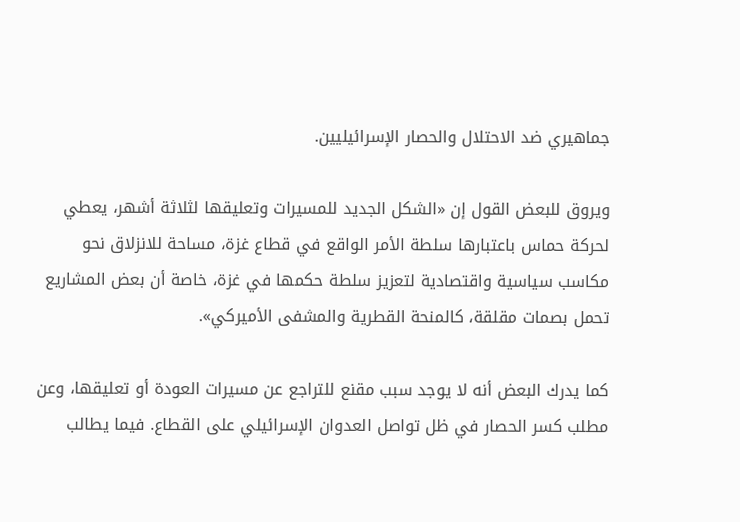جماهيري ضد الاحتلال والحصار الإسرائيليين.

ويروق للبعض القول إن «الشكل الجديد للمسيرات وتعليقها لثلاثة أشهر، يعطي لحركة حماس باعتبارها سلطة الأمر الواقع في قطاع غزة، مساحة للانزلاق نحو مكاسب سياسية واقتصادية لتعزيز سلطة حكمها في غزة، خاصة أن بعض المشاريع تحمل بصمات مقلقة، كالمنحة القطرية والمشفى الأميركي».

كما يدرك البعض أنه لا يوجد سبب مقنع للتراجع عن مسيرات العودة أو تعليقها، وعن مطلب كسر الحصار في ظل تواصل العدوان الإسرائيلي على القطاع. فيما يطالب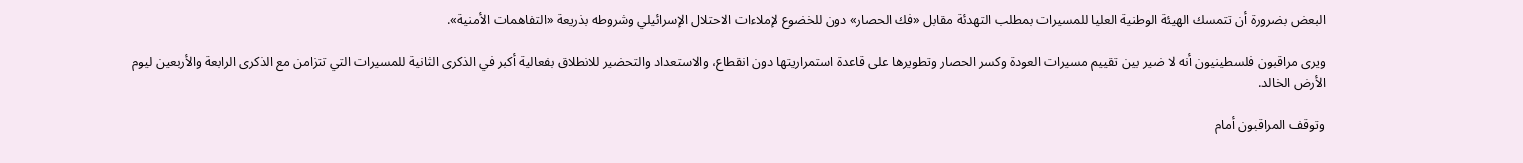البعض بضرورة أن تتمسك الهيئة الوطنية العليا للمسيرات بمطلب التهدئة مقابل «فك الحصار» دون للخضوع لإملاءات الاحتلال الإسرائيلي وشروطه بذريعة «التفاهمات الأمنية».

ويرى مراقبون فلسطينيون أنه لا ضير بين تقييم مسيرات العودة وكسر الحصار وتطويرها على قاعدة استمراريتها دون انقطاع، والاستعداد والتحضير للانطلاق بفعالية أكبر في الذكرى الثانية للمسيرات التي تتزامن مع الذكرى الرابعة والأربعين ليوم الأرض الخالد.

وتوقف المراقبون أمام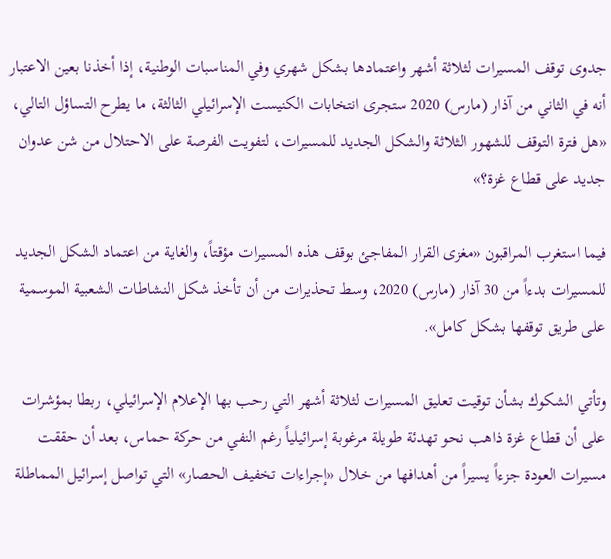جدوى توقف المسيرات لثلاثة أشهر واعتمادها بشكل شهري وفي المناسبات الوطنية، إذا أخذنا بعين الاعتبار أنه في الثاني من آذار (مارس) 2020 ستجرى انتخابات الكنيست الإسرائيلي الثالثة، ما يطرح التساؤل التالي، «هل فترة التوقف للشهور الثلاثة والشكل الجديد للمسيرات، لتفويت الفرصة على الاحتلال من شن عدوان جديد على قطاع غزة؟»

فيما استغرب المراقبون «مغزى القرار المفاجئ بوقف هذه المسيرات مؤقتاً، والغاية من اعتماد الشكل الجديد للمسيرات بدءاً من 30 آذار (مارس) 2020، وسط تحذيرات من أن تأخذ شكل النشاطات الشعبية الموسمية على طريق توقفها بشكل كامل».

وتأتي الشكوك بشأن توقيت تعليق المسيرات لثلاثة أشهر التي رحب بها الإعلام الإسرائيلي، ربطا بمؤشرات على أن قطاع غزة ذاهب نحو تهدئة طويلة مرغوبة إسرائيلياً رغم النفي من حركة حماس، بعد أن حققت مسيرات العودة جزءاً يسيراً من أهدافها من خلال «إجراءات تخفيف الحصار» التي تواصل إسرائيل المماطلة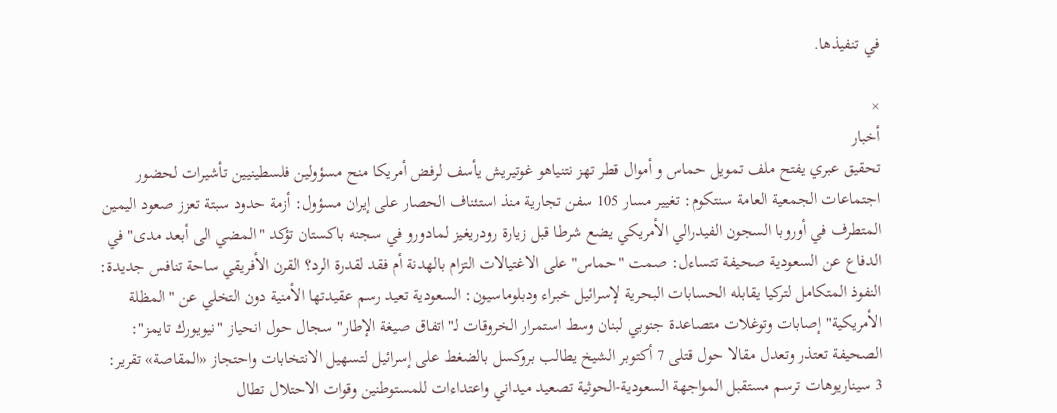في تنفيذها.

×
أخبار
تحقيق عبري يفتح ملف تمويل حماس و أموال قطر تهز نتنياهو غوتيريش يأسف لرفض أمريكا منح مسؤولين فلسطينيين تأشيرات لحضور اجتماعات الجمعية العامة سنتكوم: تغيير مسار 105 سفن تجارية منذ استئناف الحصار على إيران مسؤول: أزمة حدود سبتة تعزز صعود اليمين المتطرف في أوروبا السجون الفيدرالي الأمريكي يضع شرطا قبل زيارة رودريغيز لمادورو في سجنه باكستان تؤكد "المضي الى أبعد مدى" في الدفاع عن السعودية صحيفة تتساءل: صمت "حماس" على الاغتيالات التزام بالهدنة أم فقد لقدرة الرد؟ القرن الأفريقي ساحة تنافس جديدة: النفوذ المتكامل لتركيا يقابله الحسابات البحرية لإسرائيل خبراء ودبلوماسيون: السعودية تعيد رسم عقيدتها الأمنية دون التخلي عن "المظلة الأمريكية" إصابات وتوغلات متصاعدة جنوبي لبنان وسط استمرار الخروقات لـ"اتفاق صيغة الإطار" سجال حول انحياز "نيويورك تايمز": الصحيفة تعتذر وتعدل مقالا حول قتلى 7 أكتوبر الشيخ يطالب بروكسل بالضغط على إسرائيل لتسهيل الانتخابات واحتجاز «المقاصة» تقرير: 3 سيناريوهات ترسم مستقبل المواجهة السعودية-الحوثية تصعيد ميداني واعتداءات للمستوطنين وقوات الاحتلال تطال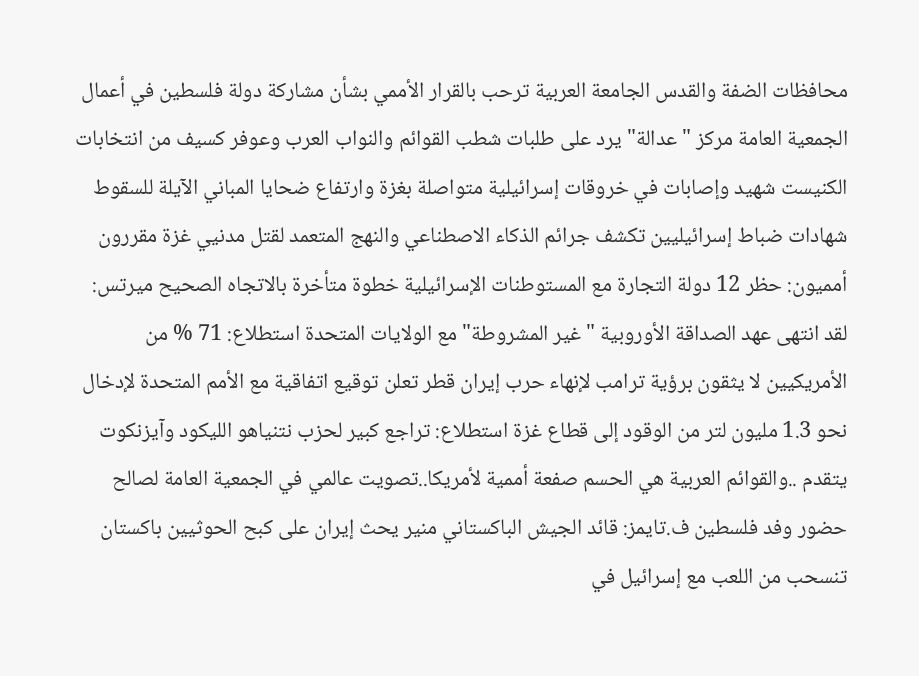محافظات الضفة والقدس الجامعة العربية ترحب بالقرار الأممي بشأن مشاركة دولة فلسطين في أعمال الجمعية العامة مركز "عدالة" يرد على طلبات شطب القوائم والنواب العرب وعوفر كسيف من انتخابات الكنيست شهيد وإصابات في خروقات إسرائيلية متواصلة بغزة وارتفاع ضحايا المباني الآيلة للسقوط شهادات ضباط إسرائيليين تكشف جرائم الذكاء الاصطناعي والنهج المتعمد لقتل مدنيي غزة مقررون أمميون: حظر 12 دولة التجارة مع المستوطنات الإسرائيلية خطوة متأخرة بالاتجاه الصحيح ميرتس: لقد انتهى عهد الصداقة الأوروبية "غير المشروطة" مع الولايات المتحدة استطلاع: 71 % من الأمريكيين لا يثقون برؤية ترامب لإنهاء حرب إيران قطر تعلن توقيع اتفاقية مع الأمم المتحدة لإدخال نحو 1.3 مليون لتر من الوقود إلى قطاع غزة استطلاع: تراجع كبير لحزب نتنياهو الليكود وآيزنكوت يتقدم ..والقوائم العربية هي الحسم صفعة أممية لأمريكا..تصويت عالمي في الجمعية العامة لصالح حضور وفد فلسطين ف.تايمز: قائد الجيش الباكستاني منير يحث إيران على كبح الحوثيين باكستان تنسحب من اللعب مع إسرائيل في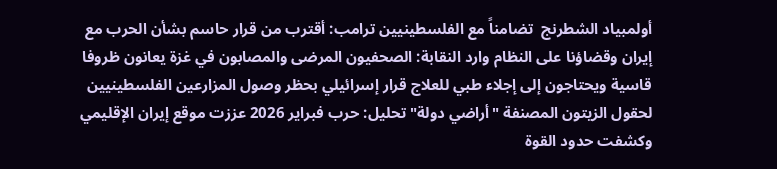أولمبياد الشطرنج  تضامناً مع الفلسطينيين ترامب: أقترب من قرار حاسم بشأن الحرب مع إيران وقضاؤنا على النظام وارد النقابة: الصحفيون المرضى والمصابون في غزة يعانون ظروفا قاسية ويحتاجون إلى إجلاء طبي للعلاج قرار إسرائيلي بحظر وصول المزارعين الفلسطينيين لحقول الزيتون المصنفة "أراضي دولة" تحليل: حرب فبراير 2026 عززت موقع إيران الإقليمي وكشفت حدود القوة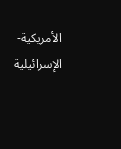الأمريكية-الإسرائيلية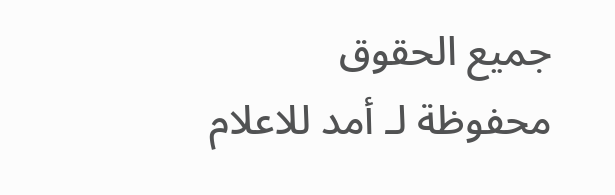جميع الحقوق محفوظة لـ أمد للاعلام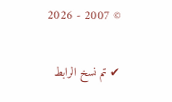© 2007 - 2026

✔ تم نسخ الرابط